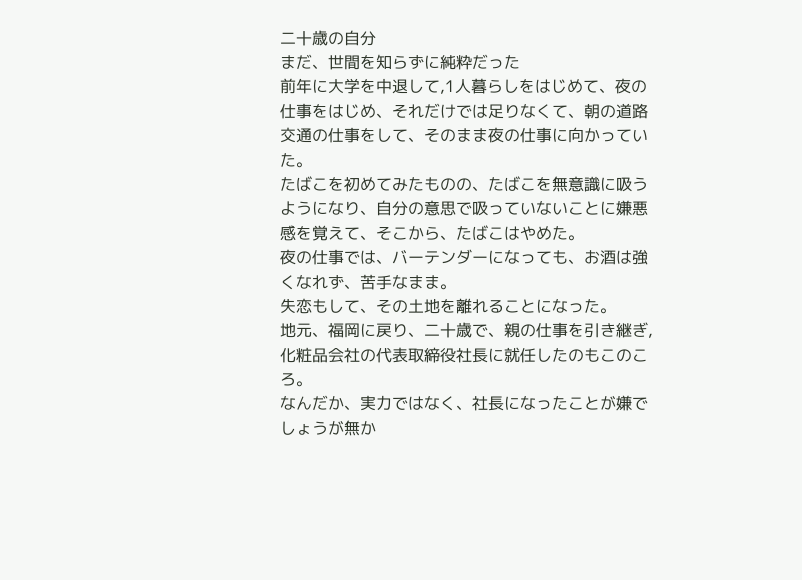二十歳の自分
まだ、世間を知らずに純粋だった
前年に大学を中退して,1人暮らしをはじめて、夜の仕事をはじめ、それだけでは足りなくて、朝の道路交通の仕事をして、そのまま夜の仕事に向かっていた。
たばこを初めてみたものの、たばこを無意識に吸うようになり、自分の意思で吸っていないことに嫌悪感を覚えて、そこから、たばこはやめた。
夜の仕事では、バーテンダーになっても、お酒は強くなれず、苦手なまま。
失恋もして、その土地を離れることになった。
地元、福岡に戻り、二十歳で、親の仕事を引き継ぎ,化粧品会社の代表取締役社長に就任したのもこのころ。
なんだか、実力ではなく、社長になったことが嫌でしょうが無か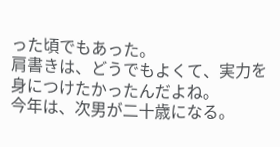った頃でもあった。
肩書きは、どうでもよくて、実力を身につけたかったんだよね。
今年は、次男が二十歳になる。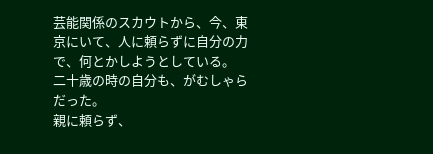芸能関係のスカウトから、今、東京にいて、人に頼らずに自分の力で、何とかしようとしている。
二十歳の時の自分も、がむしゃらだった。
親に頼らず、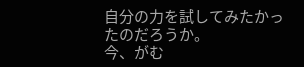自分の力を試してみたかったのだろうか。
今、がむ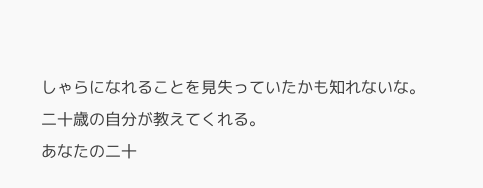しゃらになれることを見失っていたかも知れないな。
二十歳の自分が教えてくれる。
あなたの二十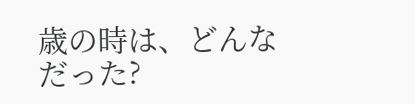歳の時は、どんなだった?